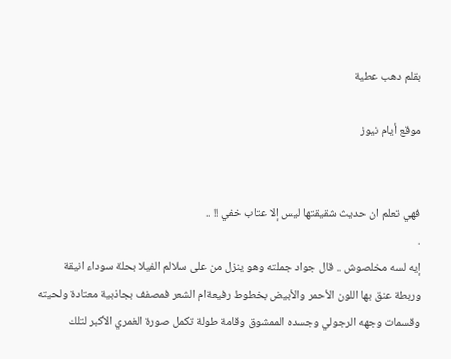بقلم دهب عطية

موقع أيام نيوز


فهي تعلم ان حديث شقيقتها ليس إلا عتاب خفي !! ..
.
إيه لسه مخلصوش .. قال جواد جملته وهو ينزل من على سلالم الفيلا بحلة سوداء انيقة
وربطة عنق بها اللون الأحمر والأبيض بخطوط رفيعةام الشعر فمصفف بجاذبية معتادة ولحيته وقسمات وجهه الرجولي وجسده الممشوق وقامة طولة تكمل صورة الغمري الأكبر لتلك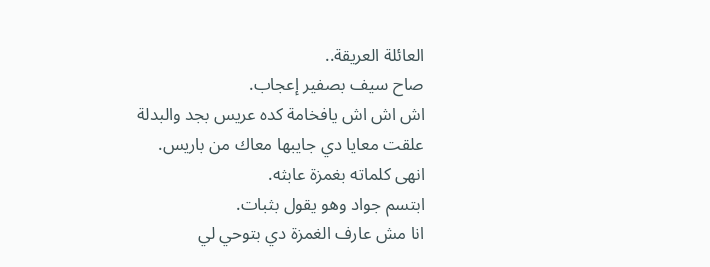العائلة العريقة..
صاح سيف بصفير إعجاب.
اش اش اش يافخامة كده عريس بجد والبدلة
علقت معايا دي جايبها معاك من باريس.
انهى كلماته بغمزة عابثه.
ابتسم جواد وهو يقول بثبات.
انا مش عارف الغمزة دي بتوحي لي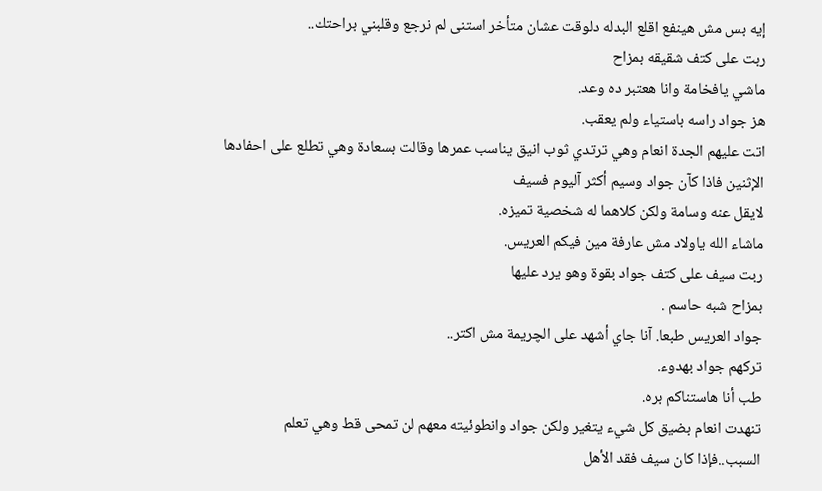إيه بس مش هينفع اقلع البدله دلوقت عشان متأخر استنى لم نرجع وقلبني براحتك..
ربت على كتف شقيقه بمزاح
ماشي يافخامة وانا هعتبر ده وعد.
هز جواد راسه باستياء ولم يعقب.
اتت عليهم الجدة انعام وهي ترتدي ثوب انيق يناسب عمرها وقالت بسعادة وهي تطلع على احفادها
الإثنين فاذا كآن جواد وسيم أكثر آليوم فسيف
لايقل عنه وسامة ولكن كلاهما له شخصية تميزه.
ماشاء الله ياولاد مش عارفة مين فيكم العريس.
ربت سيف على كتف جواد بقوة وهو يرد عليها
بمزاح شبه حاسم .
جواد العريس طبعا. آنا جاي أشهد على الچريمة مش اكتر..
تركهم جواد بهدوء.
طب أنا هاستناكم بره.
تنهدت انعام بضيق كل شيء يتغير ولكن جواد وانطوئيته معهم لن تمحى قط وهي تعلم
السبب..فإذا كان سيف فقد الأهل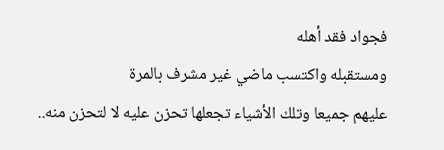فجواد فقد أهله
ومستقبله واكتسب ماضي غير مشرف بالمرة
عليهم جميعا وتلك الأشياء تجعلها تحزن عليه لا لتحزن منه..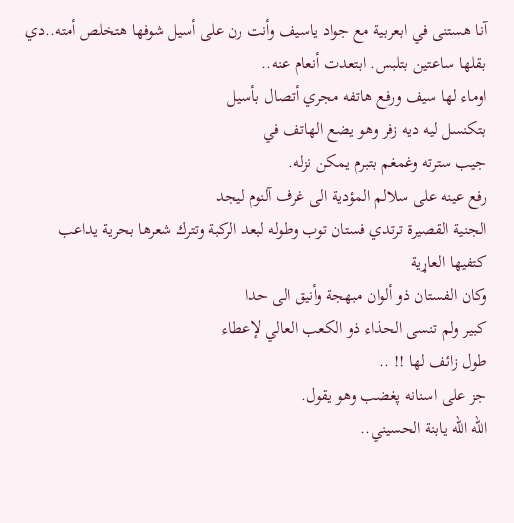آنا هستنى في ابعربية مع جواد ياسيف وأنت رن على أسيل شوفها هتخلص أمته..دي بقلها ساعتين بتلبس. ابتعدت أنعام عنه..
اوماء لها سيف ورفع هاتفه مجري أتصال بأسيل
بتكنسل ليه ديه زفر وهو يضع الهاتف في
جيب سترته وغمغم بتبرم يمكن نزله.
رفع عينه على سلالم المؤدية الى غرف آلنوم ليجد
الجنية القصيرة ترتدي فستان توب وطوله لبعد الركبة وتترك شعرها بحرية يداعب كتفيها العاړية
وكان الفستان ذو ألوان مبهجة وأنيق الى حدا
كبير ولم تنسى الحذاء ذو الكعب العالي لإعطاء
طول زائف لها !! ..
جز على اسنانه پغضب وهو يقول.
الله الله يابنة الحسيني..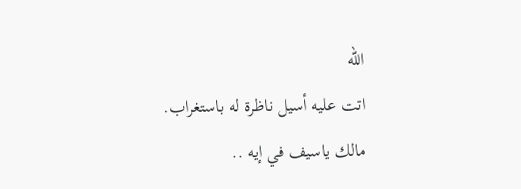الله
اتت عليه أسيل ناظرة له باستغراب.
مالك ياسيف في إيه ..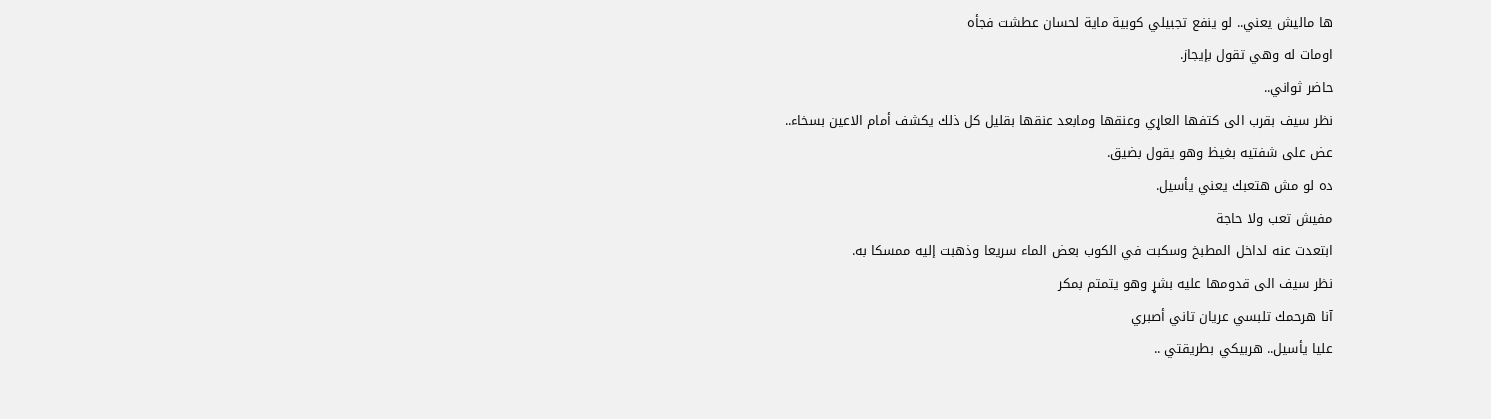ها ماليش يعني.. لو ينفع تجبيلي كوبية ماية لحسان عطشت فجأه
اومات له وهي تقول بإيجاز.
حاضر ثواني..
نظر سيف بقرب الى كتفها العاړي وعنقها ومابعد عنقها بقليل كل ذلك يكشف أمام الاعين بسخاء..
عض على شفتيه بغيظ وهو يقول بضيق.
ده لو مش هتعبك يعني يأسيل.
مفيش تعب ولا حاجة
ابتعدت عنه لداخل المطبخ وسكبت في الكوب بعض الماء سريعا وذهبت إليه ممسكا به.
نظر سيف الى قدومها عليه بشړ وهو يتمتم بمكر
آنا هرحمك تلبسي عريان تاني أصبري
عليا يأسيل.. هربيكي بطريقتي ..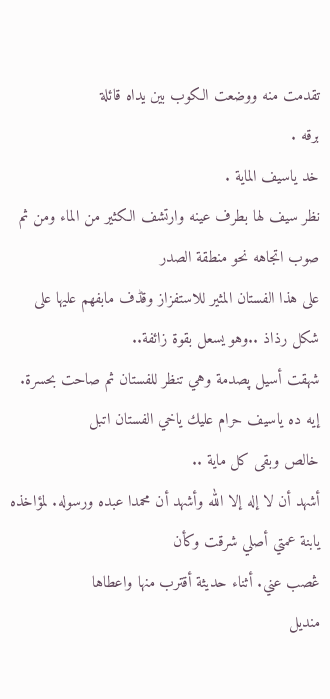تقدمت منه ووضعت الكوب بين يداه قائلة
برقه .
خد ياسيف الماية .
نظر سيف لها بطرف عينه وارتشف الكثير من الماء ومن ثم صوب اتجاهه نحو منطقة الصدر
على هذا الفستان المثير للاستفزاز وقڈف مابفهم عليها على شكل رذاذ ..وهو يسعل بقوة زائفة..
شهقت أسيل پصدمة وهي تنظر للفستان ثم صاحت بحسرة.
إيه ده ياسيف حرام عليك ياخي الفستان اتبل
خالص وبقى كل ماية ..
أشهد أن لا إله إلا الله وأشهد أن محمدا عبده ورسوله. لمؤاخذه يابنة عمتي أصلي شرقت وكأن
ڠصب عني. أثناء حديثة أقترب منها واعطاها
منديل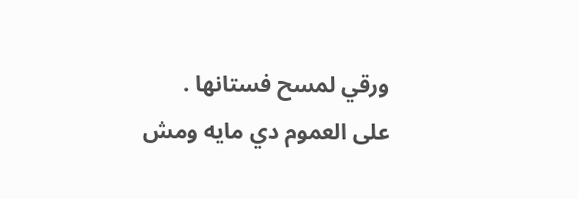ورقي لمسح فستانها .
على العموم دي مايه ومش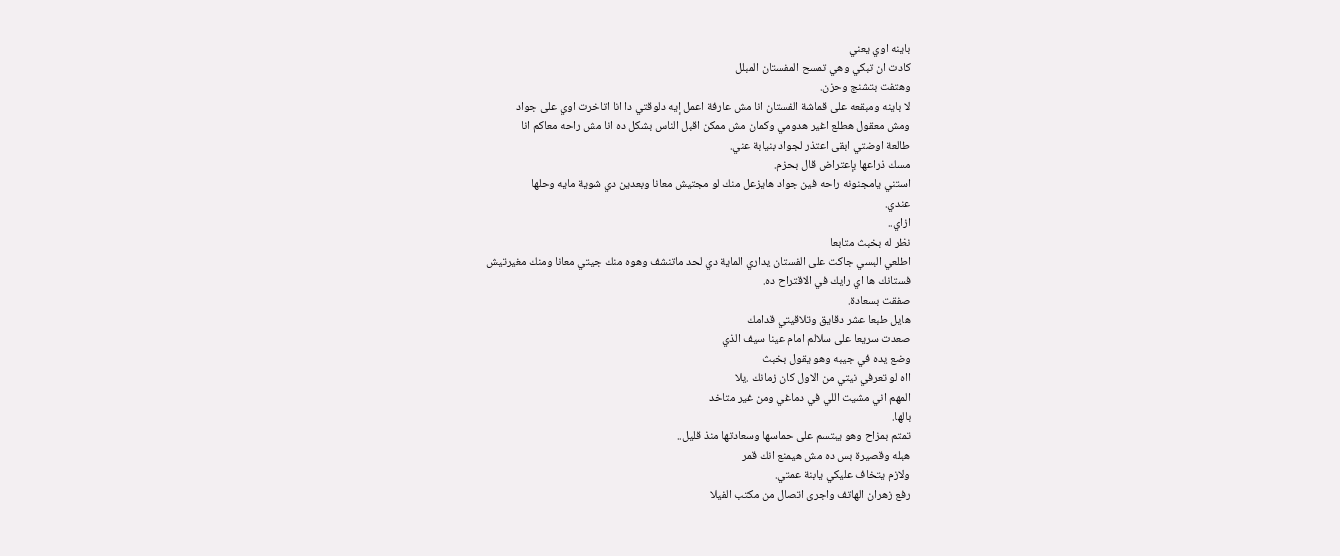باينه اوي يعني
كادت ان تبكي وهي تمسح المفستان المبلل
وهتفت بتشنج وحزن.
لا باينه ومبقعه على قماشة الفستان انا مش عارفة اعمل إيه دلوقتي دا انا اتاخرت اوي على جواد
ومش معقول هطلع اغير هدومي وكمان مش ممكن اقبل الناس بشكل ده انا مش راحه معاكم انا
طالعة اوضتي ابقى اعتذر لجواد بنيابة عني.
مسك ذراعها بإعتراض قال بحزم.
استني يامجنونه راحه فين جواد هايزعل منك لو مجتيش معانا وبعدين دي شوية مايه وحلها
عندي.
ازاي..
نظر له بخبث متابعا
اطلعي البسي جاكت على الفستان يداري الماية دي لحد ماتنشف وهوه منك جيتي معانا ومنك مغيرتيش
فستانك ها اي رايك في الاقتراح ده.
صفقت بسعادة.
هايل طبعا عشر دقايق وتلاقيتي قدامك
صعدت سريعا على سلالم امام عينا سيف الذي
وضع يده في جيبه وهو يقول بخبث
ااه لو تعرفي نيتي من الاول كان زمانك .يلا
المهم اني مشيت اللي في دماغي ومن غير متاخد
بالها.
تمتم بمزاح وهو يبتسم على حماسها وسعادتها منذ قليل..
هبله وقصيرة بس ده مش هيمنع انك قمر
ولازم يتخاف عليكي يابنة عمتي.
رفع زهران الهاتف واجرى اتصال من مكتب الفيلا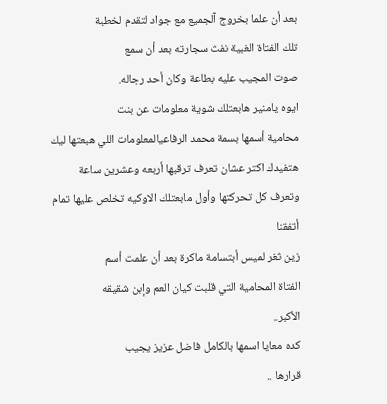بعد أن علما بخروج آلجميع مع جواد لتقدم لخطبة
تلك الفتاة الغبية نفث سجارته بعد أن سمع
صوت المجيب عليه بطاعة وكان أحد رجاله.
ايوه يامنير هابعتلك شوية معلومات عن بنت
محامية أسمها بسمة محمد الرفاعيالمعلومات اللي هبعتها ليك هتفيدك اكتر عشان تعرف ترقبها أربعه وعشرين ساعة وتعرف كل تحركتها وأول مابعتلك الاوكيه تخلص عليها تمام أتفقنا
زين ثغر لميس أبتسامة ماكرة بعد أن علمت أسم
الفتاة المحامية التي قلبت كيان العم وإبن شقيقه
الأكبر..
كده معايا اسمها بالكامل فاضل عزيز يجيب
قرارها ..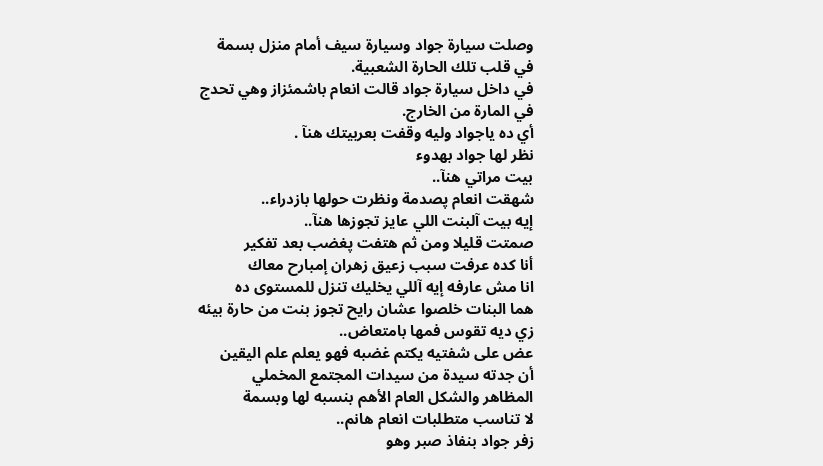وصلت سيارة جواد وسيارة سيف أمام منزل بسمة
في قلب تلك الحارة الشعبية.
في داخل سيارة جواد قالت انعام باشمئزاز وهي تحدج في المارة من الخارج.
أي ده ياجواد وليه وقفت بعربيتك هنآ .
نظر لها جواد بهدوء
بيت مراتي هنآ..
شهقت انعام پصدمة ونظرت حولها بازدراء..
إيه بيت آلبنت اللي عايز تجوزها هنآ..
صمتت قليلا ومن ثم هتفت پغضب بعد تفكير
أنا كده عرفت سبب زعيق زهران إمبارح معاك
انا مش عارفه إيه آللي يخليك تنزل للمستوى ده
هما البنات خلصوا عشان رايح تجوز بنت من حارة بيئه زي ديه تقوس فمها بامتعاض..
عض على شفتيه يكتم غضبه فهو يعلم علم اليقين
أن جدته سيدة من سيدات المجتمع المخملي
المظاهر والشكل العام الأهم بنسبه لها وبسمة
لا تناسب متطلبات انعام هانم..
زفر جواد بنفاذ صبر وهو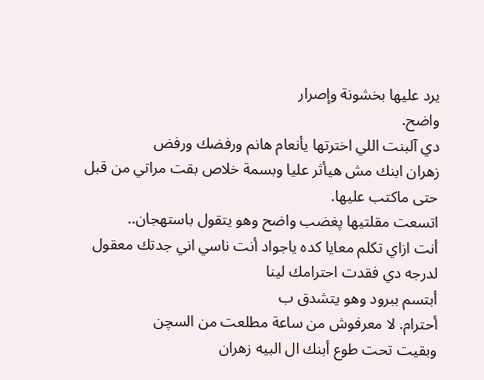يرد عليها بخشونة وإصرار
واضح.
دي آلبنت اللي اخترتها يأنعام هانم ورفضك ورفض
زهران ابنك مش هيأثر عليا وبسمة خلاص بقت مراتي من قبل حتى ماكتب عليها.
اتسعت مقلتيها پغضب واضح وهو يتقول باستهجان..
أنت ازاي تكلم معايا كده ياجواد أنت ناسي اني جدتك معقول لدرجه دي فقدت احترامك لينا
أبتسم ببرود وهو يتشدق ب
أحترام. لا معرفوش من ساعة مطلعت من السچن
وبقيت تحت طوع أبنك ال البيه زهران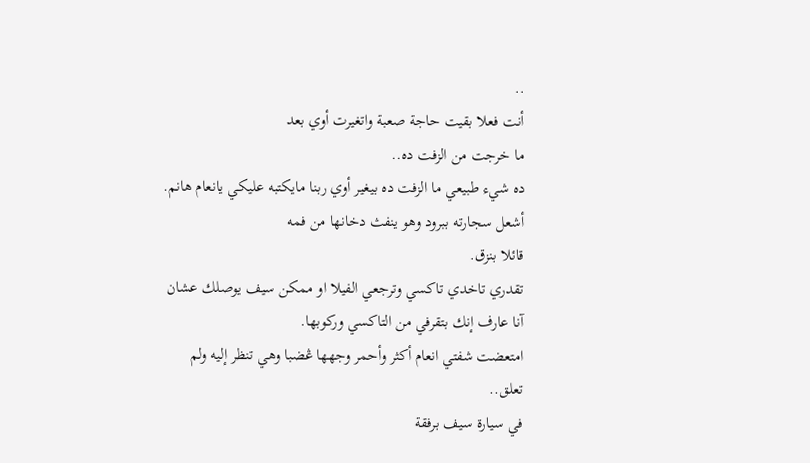..
أنت فعلا بقيت حاجة صعبة واتغيرت أوي بعد
ما خرجت من الزفت ده..
ده شيء طبيعي ما الزفت ده بيغير أوي ربنا مايكتبه عليكي يانعام هانم.
أشعل سجارته ببرود وهو ينفث دخانها من فمه
قائلا بنزق.
تقدري تاخدي تاكسي وترجعي الفيلا او ممكن سيف يوصلك عشان آنا عارف إنك بتقرفي من التاكسي وركوبها.
امتعضت شفتي انعام أكثر وأحمر وجهها ڠضبا وهي تنظر إليه ولم تعلق..
في سيارة سيف برفقة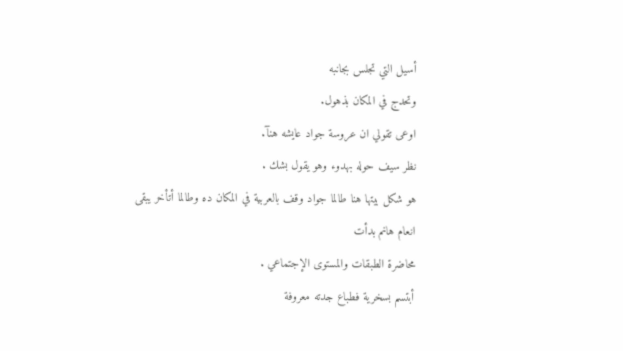أسيل التي تجلس بجانبه
وتحدج في المكان بذهول.
اوعى تقولي ان عروسة جواد عايشه هنآ.
نظر سيف حوله بهدوء وهو يقول بشك .
هو شكل بيتها هنا طالما جواد وقف بالعربية في المكان ده وطالما أتأخر يبقى انعام هانم بدأت
محاضرة الطبقات والمستوى الإجتماعي .
أبتسم بسخرية فطباع جدته معروفة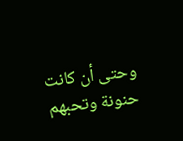وحتى أن كانت حنونة وتحبهم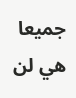جميعا هي لن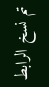تم نسخ الرابط